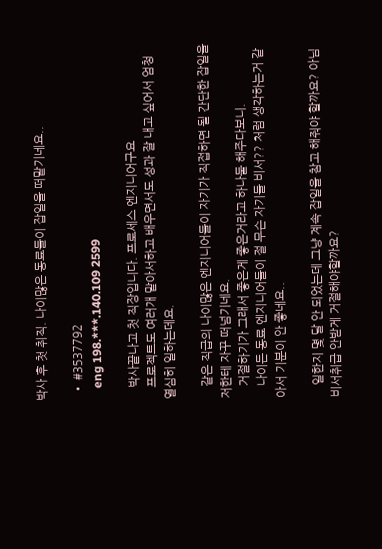박사 후 첫 취직. 나이많은 동료들이 잡일을 떠맡기네요..

  • #3537792
    eng 198.***.140.109 2599

    박사끝나고 첫 직장입니다. 프로세스 엔지니어구요
    프로젝트도 여러개 맡아서하고 배우면서도 성과 잘 내고 싶어서 엄청 열심히 일하는데요.

    같은 직급의 나이많은 엔지니어들이 자기가 직접하면 될 간단한 잡일을 저한테 자꾸 떠넘기네요.
    거절하기가 그래서 좋은게 좋은거라고 하나둘 해주다보니.
    나이든 동료 엔지니어들이 절 무슨 자기들 비서?? 처럼 생각하는거 같아서 기분이 안 좋네요..

    일한지 몇 달 안 되었는데 그냥 계속 잡일을 참고 해줘야 할까요? 아님 비서취급 안받게 거절해야할까요?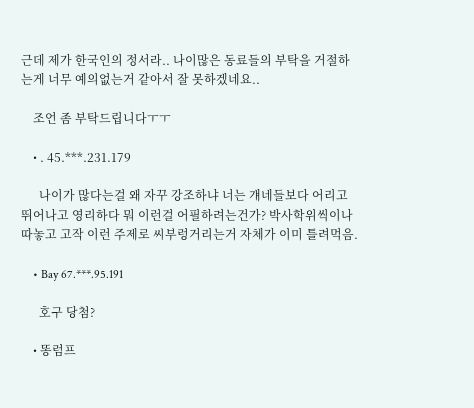근데 제가 한국인의 정서라.. 나이많은 동료들의 부탁을 거절하는게 너무 예의없는거 같아서 잘 못하겠네요..

    조언 좀 부탁드립니다ㅜㅜ

    • . 45.***.231.179

      나이가 많다는걸 왜 자꾸 강조하냐 너는 걔네들보다 어리고 뛰어나고 영리하다 뭐 이런걸 어필하려는건가? 박사학위씩이나 따놓고 고작 이런 주제로 씨부렁거리는거 자체가 이미 틀려먹음.

    • Bay 67.***.95.191

      호구 당첨?

    • 똥럼프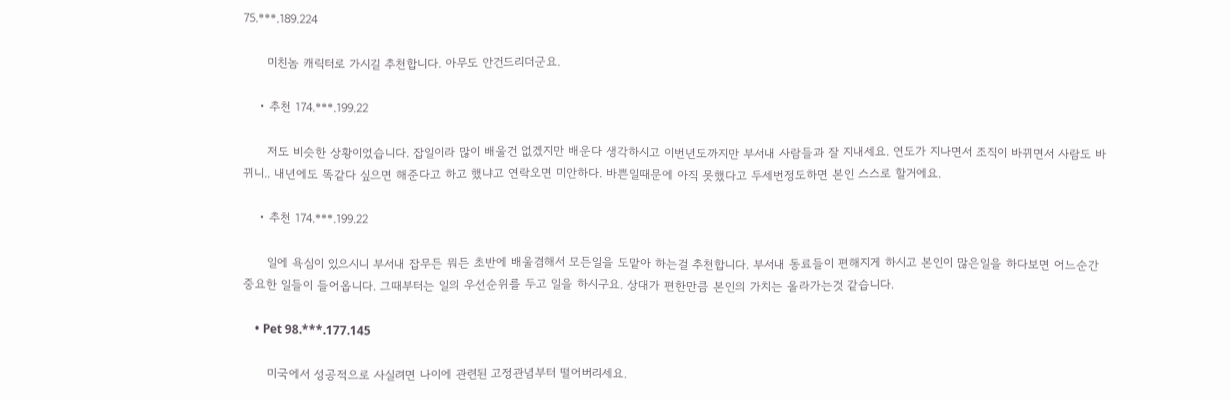75.***.189.224

      미친놈 캐릭터로 가시길 추천합니다. 아무도 안건드리더군요.

    • 추천 174.***.199.22

      저도 비슷한 상황이었습니다. 잡일이라 많이 배울건 없겠지만 배운다 생각하시고 이번년도까지만 부서내 사람들과 잘 지내세요. 연도가 지나면서 조직이 바뀌면서 사람도 바뀌니.. 내년에도 똑같다 싶으면 해준다고 하고 했냐고 연락오면 미안하다. 바쁜일때문에 아직 못했다고 두세번정도하면 본인 스스로 할거에요.

    • 추천 174.***.199.22

      일에 욕심이 있으시니 부서내 잡무든 뭐든 초반에 배울겸해서 모든일을 도맡아 하는걸 추천합니다. 부서내 동료들이 편해지게 하시고 본인이 많은일을 하다보면 어느순간 중요한 일들이 들어옵니다. 그때부터는 일의 우선순위를 두고 일을 하시구요. 상대가 편한만큼 본인의 가치는 올라가는것 같습니다.

    • Pet 98.***.177.145

      미국에서 성공적으로 사실려면 나이에 관련된 고정관념부터 떨어버리세요.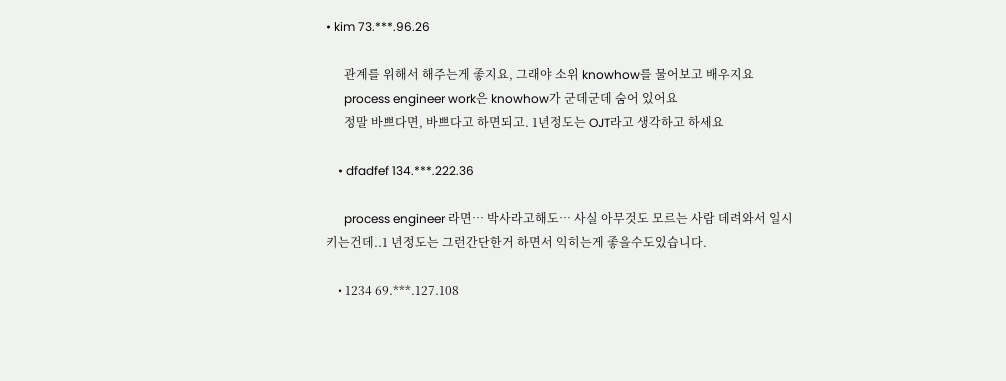• kim 73.***.96.26

      관계를 위해서 해주는게 좋지요, 그래야 소위 knowhow를 물어보고 배우지요
      process engineer work은 knowhow가 군데군데 숨어 있어요
      정말 바쁘다면, 바쁘다고 하면되고. 1년정도는 OJT라고 생각하고 하세요

    • dfadfef 134.***.222.36

      process engineer 라면… 박사라고해도… 사실 아무것도 모르는 사람 데려와서 일시키는건데..1 년정도는 그런간단한거 하면서 익히는게 좋을수도있습니다.

    • 1234 69.***.127.108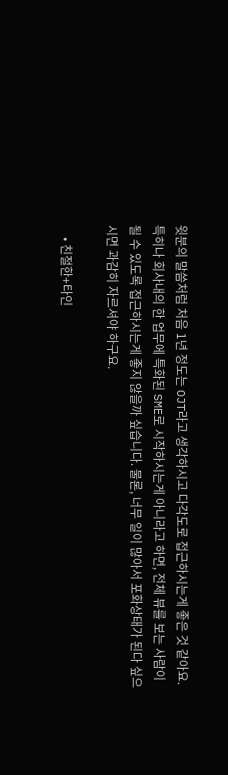윗분의 말씀처럼 처음 1년 정도는 OJT라고 생각하시고 다각도로 접근하시는게 좋은 것 같아요. 특히나 회사내의 한 업무에 특화된 SME로 시작하시는게 아니라고 하면, 전체 뷰를 보는 사람이 될 수 있도록 접근하시는게 좋지 않을까 싶습니다. 물론, 너무 일이 많아서 포화상태가 된다 싶으시면 과감히 자르셔야 하구요.

    • 친절한+타인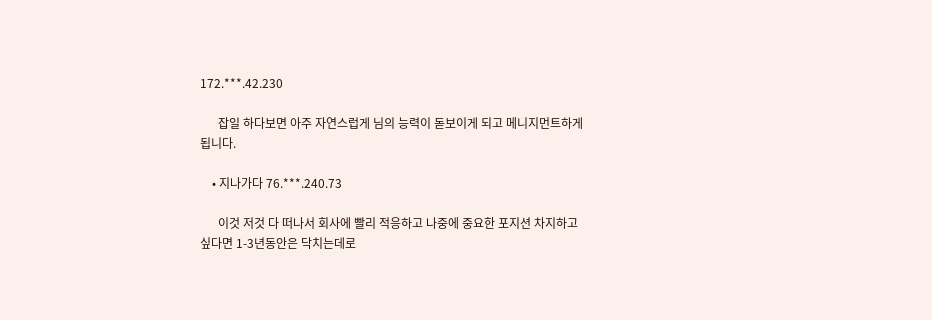172.***.42.230

      잡일 하다보면 아주 자연스럽게 님의 능력이 돋보이게 되고 메니지먼트하게 됩니다.

    • 지나가다 76.***.240.73

      이것 저것 다 떠나서 회사에 빨리 적응하고 나중에 중요한 포지션 차지하고 싶다면 1-3년동안은 닥치는데로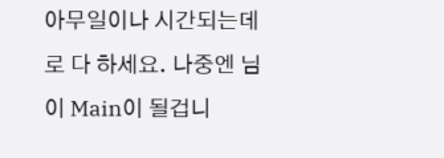아무일이나 시간되는데로 다 하세요. 나중엔 님이 Main이 될겁니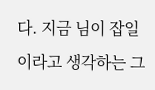다. 지금 님이 잡일이라고 생각하는 그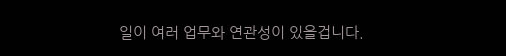일이 여러 업무와 연관성이 있을겁니다.